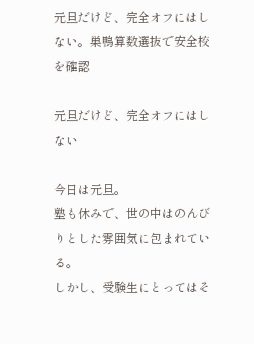元旦だけど、完全オフにはしない。巣鴨算数選抜で安全校を確認

元旦だけど、完全オフにはしない

今日は元旦。
塾も休みで、世の中はのんびりとした雰囲気に包まれている。
しかし、受験生にとってはそ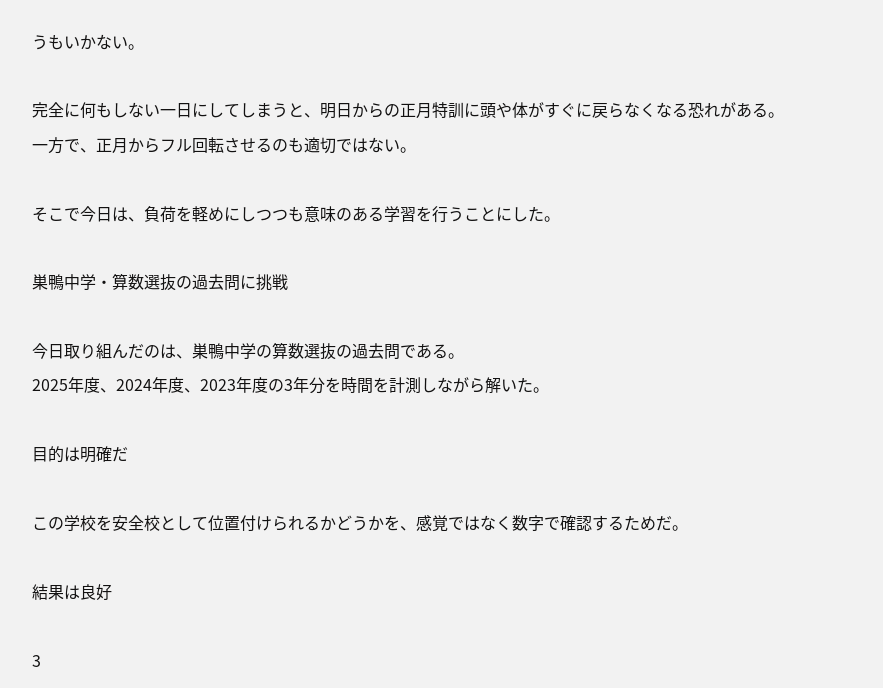うもいかない。

完全に何もしない一日にしてしまうと、明日からの正月特訓に頭や体がすぐに戻らなくなる恐れがある。
一方で、正月からフル回転させるのも適切ではない。

そこで今日は、負荷を軽めにしつつも意味のある学習を行うことにした。

巣鴨中学・算数選抜の過去問に挑戦

今日取り組んだのは、巣鴨中学の算数選抜の過去問である。
2025年度、2024年度、2023年度の3年分を時間を計測しながら解いた。

目的は明確だ

この学校を安全校として位置付けられるかどうかを、感覚ではなく数字で確認するためだ。

結果は良好

3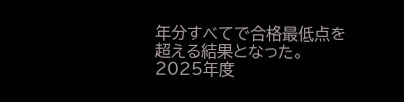年分すべてで合格最低点を超える結果となった。
2025年度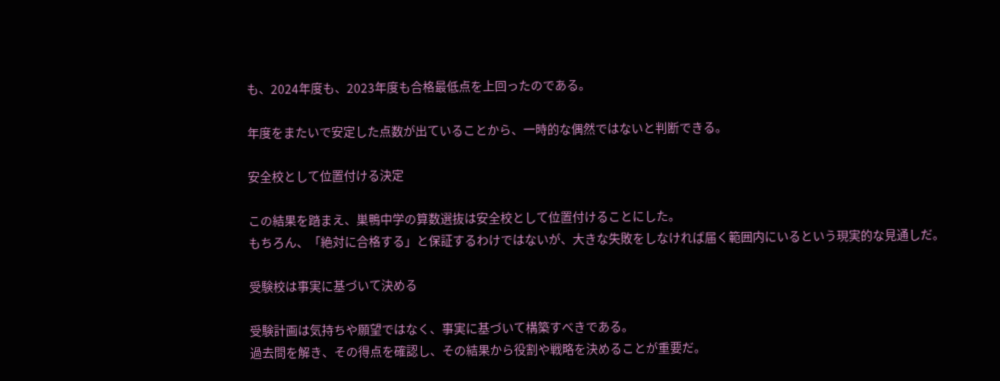も、2024年度も、2023年度も合格最低点を上回ったのである。

年度をまたいで安定した点数が出ていることから、一時的な偶然ではないと判断できる。

安全校として位置付ける決定

この結果を踏まえ、巣鴨中学の算数選抜は安全校として位置付けることにした。
もちろん、「絶対に合格する」と保証するわけではないが、大きな失敗をしなければ届く範囲内にいるという現実的な見通しだ。

受験校は事実に基づいて決める

受験計画は気持ちや願望ではなく、事実に基づいて構築すべきである。
過去問を解き、その得点を確認し、その結果から役割や戦略を決めることが重要だ。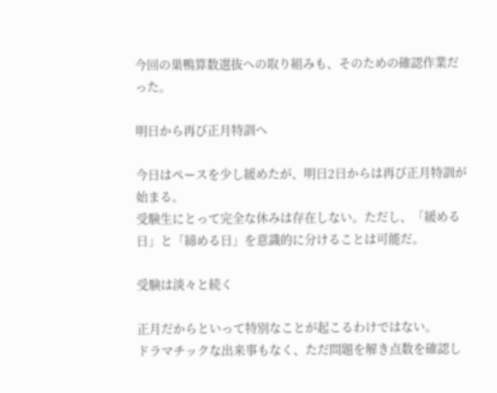今回の巣鴨算数選抜への取り組みも、そのための確認作業だった。

明日から再び正月特訓へ

今日はペースを少し緩めたが、明日2日からは再び正月特訓が始まる。
受験生にとって完全な休みは存在しない。ただし、「緩める日」と「締める日」を意識的に分けることは可能だ。

受験は淡々と続く

正月だからといって特別なことが起こるわけではない。
ドラマチックな出来事もなく、ただ問題を解き点数を確認し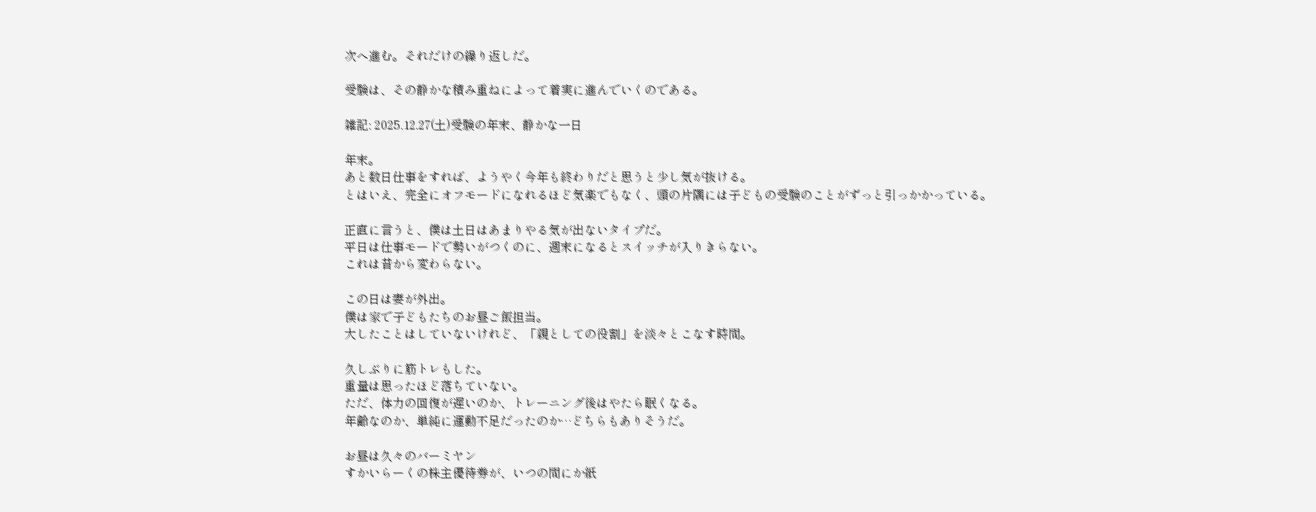次へ進む。それだけの繰り返しだ。

受験は、その静かな積み重ねによって着実に進んでいくのである。

雑記: 2025.12.27(土)受験の年末、静かな一日

年末。
あと数日仕事をすれば、ようやく今年も終わりだと思うと少し気が抜ける。
とはいえ、完全にオフモードになれるほど気楽でもなく、頭の片隅には子どもの受験のことがずっと引っかかっている。

正直に言うと、僕は土日はあまりやる気が出ないタイプだ。
平日は仕事モードで勢いがつくのに、週末になるとスイッチが入りきらない。
これは昔から変わらない。

この日は妻が外出。
僕は家で子どもたちのお昼ご飯担当。
大したことはしていないけれど、「親としての役割」を淡々とこなす時間。

久しぶりに筋トレもした。
重量は思ったほど落ちていない。
ただ、体力の回復が遅いのか、トレーニング後はやたら眠くなる。
年齢なのか、単純に運動不足だったのか…どちらもありそうだ。

お昼は久々のバーミヤン
すかいらーくの株主優待券が、いつの間にか紙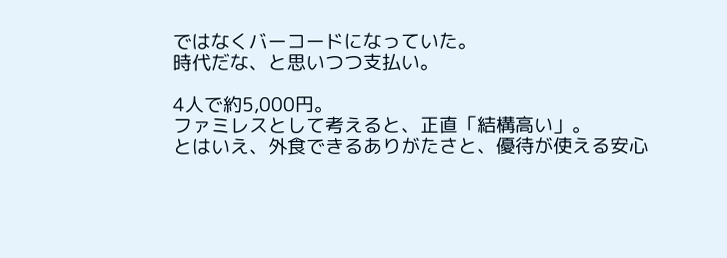ではなくバーコードになっていた。
時代だな、と思いつつ支払い。

4人で約5,000円。
ファミレスとして考えると、正直「結構高い」。
とはいえ、外食できるありがたさと、優待が使える安心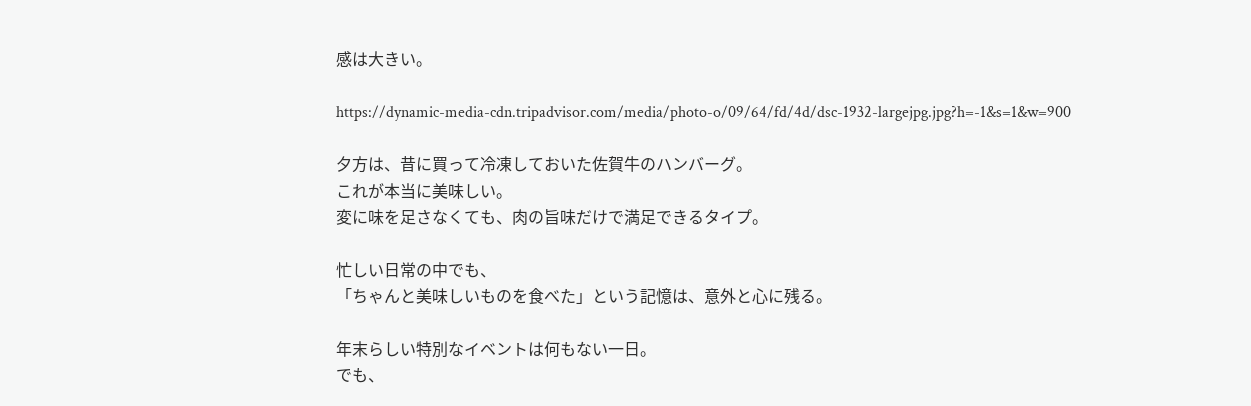感は大きい。

https://dynamic-media-cdn.tripadvisor.com/media/photo-o/09/64/fd/4d/dsc-1932-largejpg.jpg?h=-1&s=1&w=900

夕方は、昔に買って冷凍しておいた佐賀牛のハンバーグ。
これが本当に美味しい。
変に味を足さなくても、肉の旨味だけで満足できるタイプ。

忙しい日常の中でも、
「ちゃんと美味しいものを食べた」という記憶は、意外と心に残る。

年末らしい特別なイベントは何もない一日。
でも、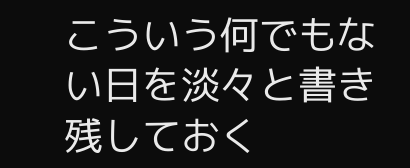こういう何でもない日を淡々と書き残しておく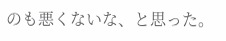のも悪くないな、と思った。